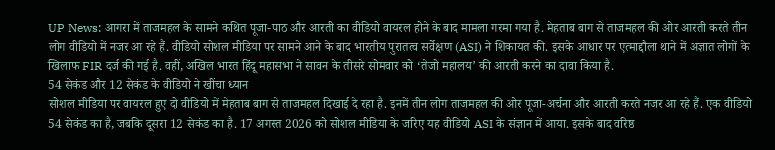UP News: आगरा में ताजमहल के सामने कथित पूजा-पाठ और आरती का वीडियो वायरल होने के बाद मामला गरमा गया है. मेहताब बाग से ताजमहल की ओर आरती करते तीन लोग वीडियो में नजर आ रहे हैं. वीडियो सोशल मीडिया पर सामने आने के बाद भारतीय पुरातत्व सर्वेक्षण (ASI) ने शिकायत की. इसके आधार पर एत्माद्दौला थाने में अज्ञात लोगों के खिलाफ FIR दर्ज की गई है. वहीं, अखिल भारत हिंदू महासभा ने सावन के तीसरे सोमवार को ‘तेजो महालय’ की आरती करने का दावा किया है.
54 सेकंड और 12 सेकंड के वीडियो ने खींचा ध्यान
सोशल मीडिया पर वायरल हुए दो वीडियो में मेहताब बाग से ताजमहल दिखाई दे रहा है. इनमें तीन लोग ताजमहल की ओर पूजा-अर्चना और आरती करते नजर आ रहे हैं. एक वीडियो 54 सेकंड का है, जबकि दूसरा 12 सेकंड का है. 17 अगस्त 2026 को सोशल मीडिया के जरिए यह वीडियो ASI के संज्ञान में आया. इसके बाद वरिष्ठ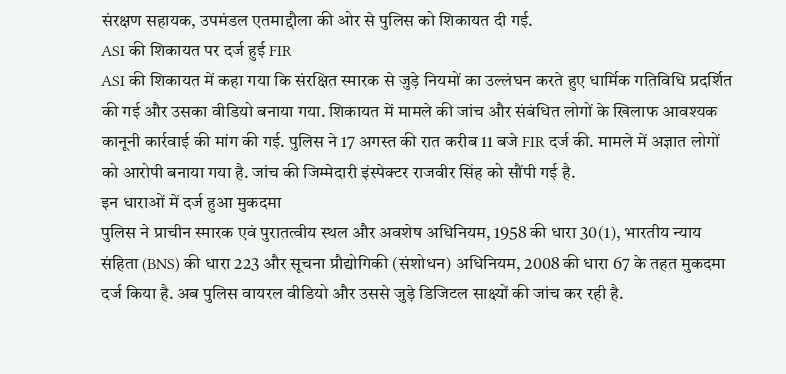संरक्षण सहायक, उपमंडल एतमाद्दौला की ओर से पुलिस को शिकायत दी गई.
ASI की शिकायत पर दर्ज हुई FIR
ASI की शिकायत में कहा गया कि संरक्षित स्मारक से जुड़े नियमों का उल्लंघन करते हुए धार्मिक गतिविधि प्रदर्शित की गई और उसका वीडियो बनाया गया. शिकायत में मामले की जांच और संबंधित लोगों के खिलाफ आवश्यक कानूनी कार्रवाई की मांग की गई. पुलिस ने 17 अगस्त की रात करीब 11 बजे FIR दर्ज की. मामले में अज्ञात लोगों को आरोपी बनाया गया है. जांच की जिम्मेदारी इंस्पेक्टर राजवीर सिंह को सौंपी गई है.
इन धाराओं में दर्ज हुआ मुकदमा
पुलिस ने प्राचीन स्मारक एवं पुरातत्वीय स्थल और अवशेष अधिनियम, 1958 की धारा 30(1), भारतीय न्याय संहिता (BNS) की धारा 223 और सूचना प्रौद्योगिकी (संशोधन) अधिनियम, 2008 की धारा 67 के तहत मुकदमा दर्ज किया है. अब पुलिस वायरल वीडियो और उससे जुड़े डिजिटल साक्ष्यों की जांच कर रही है.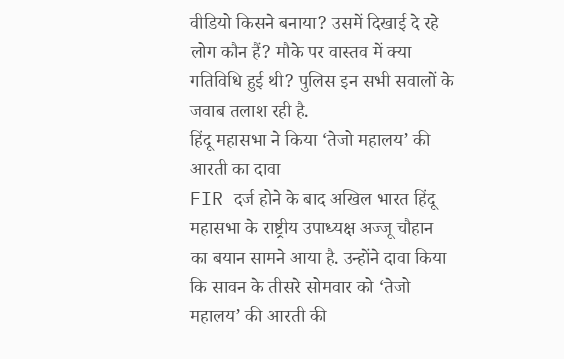वीडियो किसने बनाया? उसमें दिखाई दे रहे लोग कौन हैं? मौके पर वास्तव में क्या गतिविधि हुई थी? पुलिस इन सभी सवालों के जवाब तलाश रही है.
हिंदू महासभा ने किया ‘तेजो महालय’ की आरती का दावा
FIR दर्ज होने के बाद अखिल भारत हिंदू महासभा के राष्ट्रीय उपाध्यक्ष अज्जू चौहान का बयान सामने आया है. उन्होंने दावा किया कि सावन के तीसरे सोमवार को ‘तेजो महालय’ की आरती की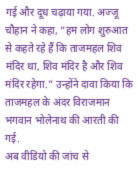गई और दूध चढ़ाया गया. अज्जू चौहान ने कहा, “हम लोग शुरुआत से कहते रहे हैं कि ताजमहल शिव मंदिर था, शिव मंदिर है और शिव मंदिर रहेगा.” उन्होंने दावा किया कि ताजमहल के अंदर विराजमान भगवान भोलेनाथ की आरती की गई.
अब वीडियो की जांच से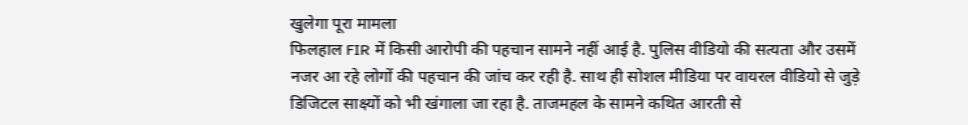खुलेगा पूरा मामला
फिलहाल FIR में किसी आरोपी की पहचान सामने नहीं आई है. पुलिस वीडियो की सत्यता और उसमें नजर आ रहे लोगों की पहचान की जांच कर रही है. साथ ही सोशल मीडिया पर वायरल वीडियो से जुड़े डिजिटल साक्ष्यों को भी खंगाला जा रहा है. ताजमहल के सामने कथित आरती से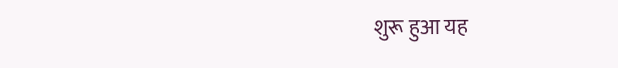शुरू हुआ यह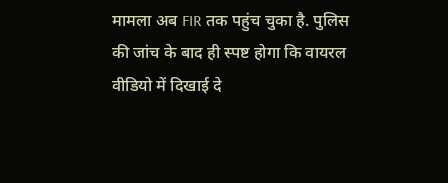मामला अब FIR तक पहुंच चुका है. पुलिस की जांच के बाद ही स्पष्ट होगा कि वायरल वीडियो में दिखाई दे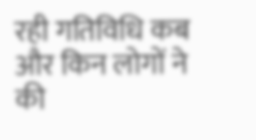रही गतिविधि कब और किन लोगों ने की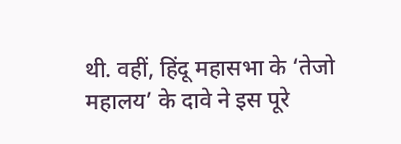थी. वहीं, हिंदू महासभा के ‘तेजो महालय’ के दावे ने इस पूरे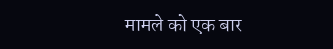मामले को एक बार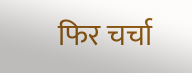फिर चर्चा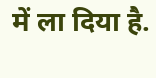में ला दिया है.